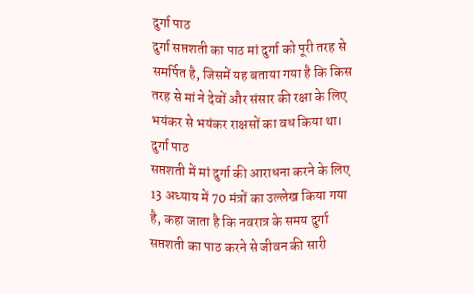दुर्गा पाठ
दुर्गा सप्तशती का पाठ मां दुर्गा को पूरी तरह से समर्पित है, जिसमें यह बताया गया है कि किस तरह से मां ने देवों और संसार की रक्षा के लिए भयंकर से भयंकर राक्षसों का वध किया था।
दुर्गा पाठ
सप्तशती में मां दुर्गा की आराधना करने के लिए 13 अध्याय में 70 मंत्रों का उल्लेख किया गया है, कहा जाता है कि नवरात्र के समय दुर्गा सप्तशती का पाठ करने से जीवन की सारी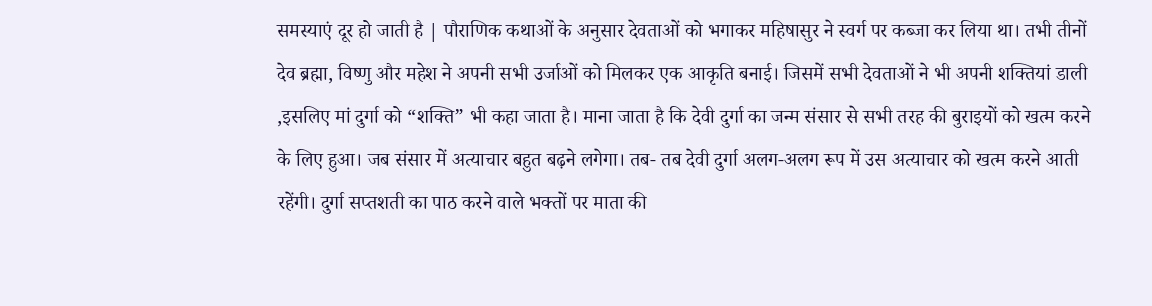समस्याएं दूर हो जाती है | पौराणिक कथाओं के अनुसार देवताओं को भगाकर महिषासुर ने स्वर्ग पर कब्जा कर लिया था। तभी तीनों देव ब्रह्मा, विष्णु और महेश ने अपनी सभी उर्जाओं को मिलकर एक आकृति बनाई। जिसमें सभी देवताओं ने भी अपनी शक्तियां डाली ,इसलिए मां दुर्गा को “शक्ति” भी कहा जाता है। माना जाता है कि देवी दुर्गा का जन्म संसार से सभी तरह की बुराइयों को खत्म करने के लिए हुआ। जब संसार में अत्याचार बहुत बढ़ने लगेगा। तब- तब देवी दुर्गा अलग-अलग रूप में उस अत्याचार को खत्म करने आती रहेंगी। दुर्गा सप्तशती का पाठ करने वाले भक्तों पर माता की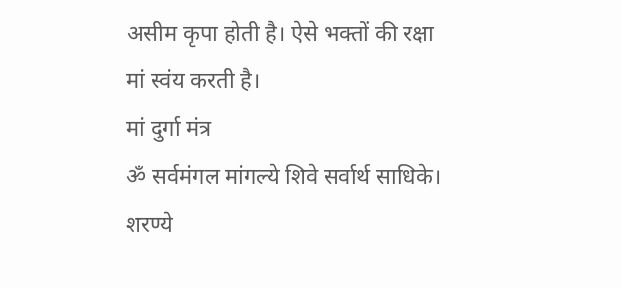असीम कृपा होती है। ऐसे भक्तों की रक्षा मां स्वंय करती है।
मां दुर्गा मंत्र
ॐ सर्वमंगल मांगल्ये शिवे सर्वार्थ साधिके।
शरण्ये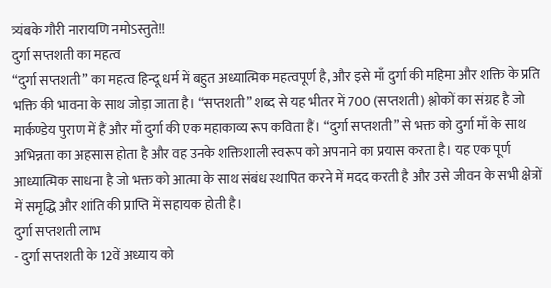त्र्यंबके गौरी नारायणि नमोऽस्तुते!!
दुर्गा सप्तशती का महत्व
“दुर्गा सप्तशती” का महत्व हिन्दू धर्म में बहुत अध्यात्मिक महत्वपूर्ण है, और इसे माँ दुर्गा की महिमा और शक्ति के प्रति भक्ति की भावना के साथ जोड़ा जाता है। “सप्तशती” शब्द से यह भीतर में 700 (सप्तशती) श्लोकों का संग्रह है जो मार्कण्डेय पुराण में हैं और माँ दुर्गा की एक महाकाव्य रूप कविता हैं। “दुर्गा सप्तशती” से भक्त को दुर्गा माँ के साथ अभिन्नता का अहसास होता है और वह उनके शक्तिशाली स्वरूप को अपनाने का प्रयास करता है। यह एक पूर्ण आध्यात्मिक साधना है जो भक्त को आत्मा के साथ संबंध स्थापित करने में मदद करती है और उसे जीवन के सभी क्षेत्रों में समृद्धि और शांति की प्राप्ति में सहायक होती है।
दुर्गा सप्तशती लाभ
- दुर्गा सप्तशती के 12वें अध्याय को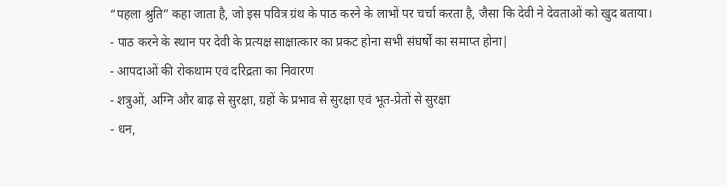“पहला श्रुति” कहा जाता है, जो इस पवित्र ग्रंथ के पाठ करने के लाभों पर चर्चा करता है, जैसा कि देवी ने देवताओं को खुद बताया।
- पाठ करने के स्थान पर देवी के प्रत्यक्ष साक्षात्कार का प्रकट होना सभी संघर्षों का समाप्त होना|
- आपदाओं की रोकथाम एवं दरिद्रता का निवारण
- शत्रुओं, अग्नि और बाढ़ से सुरक्षा, ग्रहों के प्रभाव से सुरक्षा एवं भूत-प्रेतों से सुरक्षा
- धन,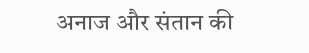अनाज और संतान की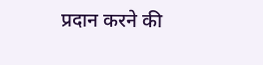प्रदान करने की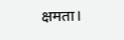क्षमता।